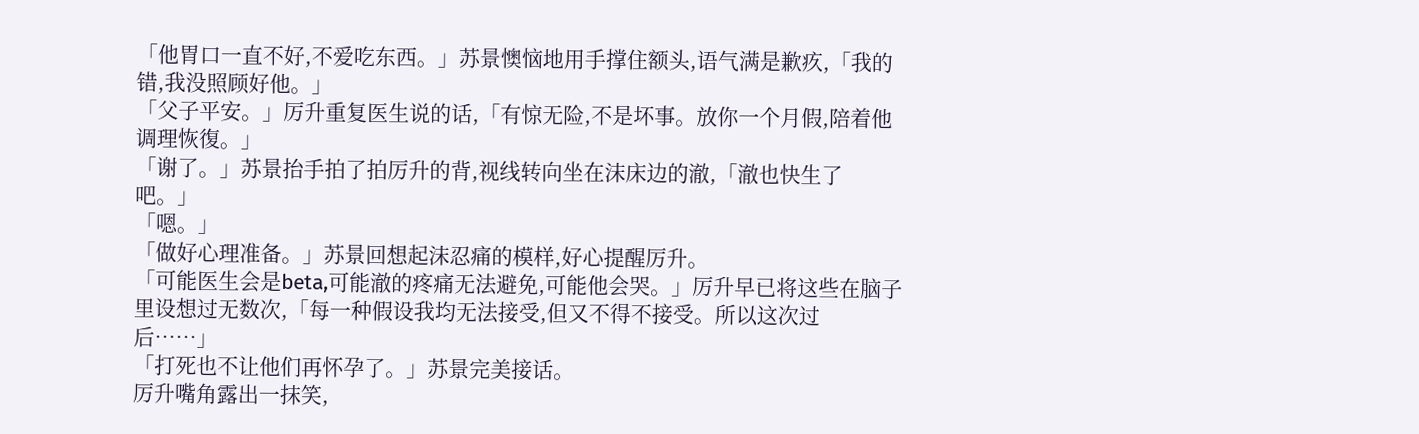「他胃口一直不好,不爱吃东西。」苏景懊恼地用手撑住额头,语气满是歉疚,「我的错,我没照顾好他。」
「父子平安。」厉升重复医生说的话,「有惊无险,不是坏事。放你一个月假,陪着他调理恢復。」
「谢了。」苏景抬手拍了拍厉升的背,视线转向坐在沫床边的澈,「澈也快生了吧。」
「嗯。」
「做好心理准备。」苏景回想起沫忍痛的模样,好心提醒厉升。
「可能医生会是beta,可能澈的疼痛无法避免,可能他会哭。」厉升早已将这些在脑子里设想过无数次,「每一种假设我均无法接受,但又不得不接受。所以这次过后……」
「打死也不让他们再怀孕了。」苏景完美接话。
厉升嘴角露出一抹笑,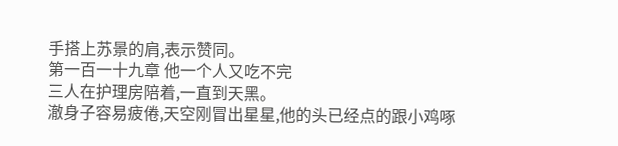手搭上苏景的肩,表示赞同。
第一百一十九章 他一个人又吃不完
三人在护理房陪着,一直到天黑。
澈身子容易疲倦,天空刚冒出星星,他的头已经点的跟小鸡啄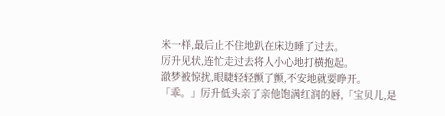米一样,最后止不住地趴在床边睡了过去。
厉升见状,连忙走过去将人小心地打横抱起。
澈梦被惊扰,眼睫轻轻颤了颤,不安地就要睁开。
「乖。」厉升低头亲了亲他饱满红润的唇,「宝贝儿,是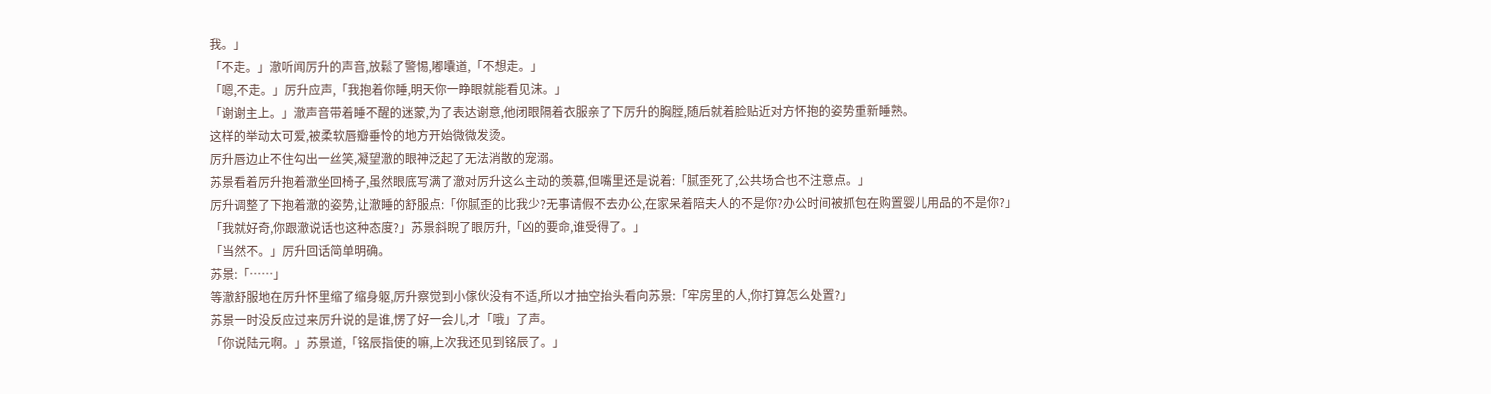我。」
「不走。」澈听闻厉升的声音,放鬆了警惕,嘟囔道,「不想走。」
「嗯,不走。」厉升应声,「我抱着你睡,明天你一睁眼就能看见沫。」
「谢谢主上。」澈声音带着睡不醒的迷蒙,为了表达谢意,他闭眼隔着衣服亲了下厉升的胸膛,随后就着脸贴近对方怀抱的姿势重新睡熟。
这样的举动太可爱,被柔软唇瓣垂怜的地方开始微微发烫。
厉升唇边止不住勾出一丝笑,凝望澈的眼神泛起了无法消散的宠溺。
苏景看着厉升抱着澈坐回椅子,虽然眼底写满了澈对厉升这么主动的羡慕,但嘴里还是说着:「腻歪死了,公共场合也不注意点。」
厉升调整了下抱着澈的姿势,让澈睡的舒服点:「你腻歪的比我少?无事请假不去办公,在家呆着陪夫人的不是你?办公时间被抓包在购置婴儿用品的不是你?」
「我就好奇,你跟澈说话也这种态度?」苏景斜睨了眼厉升,「凶的要命,谁受得了。」
「当然不。」厉升回话简单明确。
苏景:「……」
等澈舒服地在厉升怀里缩了缩身躯,厉升察觉到小傢伙没有不适,所以才抽空抬头看向苏景:「牢房里的人,你打算怎么处置?」
苏景一时没反应过来厉升说的是谁,愣了好一会儿,才「哦」了声。
「你说陆元啊。」苏景道,「铭辰指使的嘛,上次我还见到铭辰了。」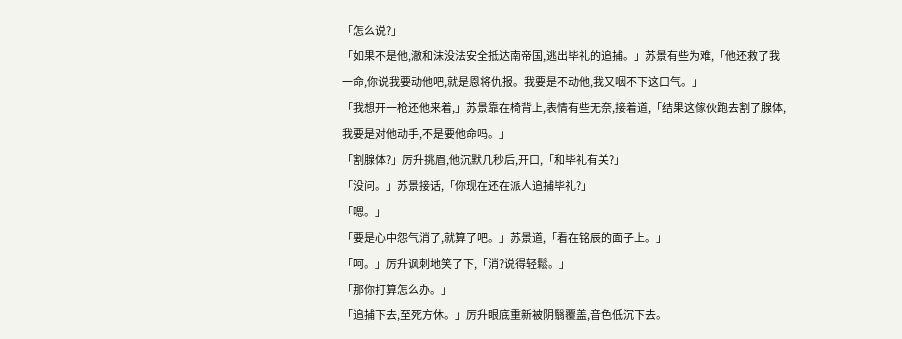「怎么说?」
「如果不是他,澈和沫没法安全抵达南帝国,逃出毕礼的追捕。」苏景有些为难,「他还救了我一命,你说我要动他吧,就是恩将仇报。我要是不动他,我又咽不下这口气。」
「我想开一枪还他来着,」苏景靠在椅背上,表情有些无奈,接着道,「结果这傢伙跑去割了腺体,我要是对他动手,不是要他命吗。」
「割腺体?」厉升挑眉,他沉默几秒后,开口,「和毕礼有关?」
「没问。」苏景接话,「你现在还在派人追捕毕礼?」
「嗯。」
「要是心中怨气消了,就算了吧。」苏景道,「看在铭辰的面子上。」
「呵。」厉升讽刺地笑了下,「消?说得轻鬆。」
「那你打算怎么办。」
「追捕下去,至死方休。」厉升眼底重新被阴翳覆盖,音色低沉下去。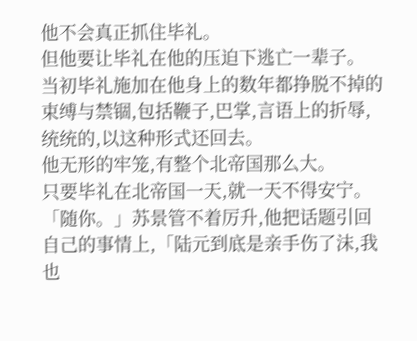他不会真正抓住毕礼。
但他要让毕礼在他的压迫下逃亡一辈子。
当初毕礼施加在他身上的数年都挣脱不掉的束缚与禁锢,包括鞭子,巴掌,言语上的折辱,统统的,以这种形式还回去。
他无形的牢笼,有整个北帝国那么大。
只要毕礼在北帝国一天,就一天不得安宁。
「随你。」苏景管不着厉升,他把话题引回自己的事情上,「陆元到底是亲手伤了沫,我也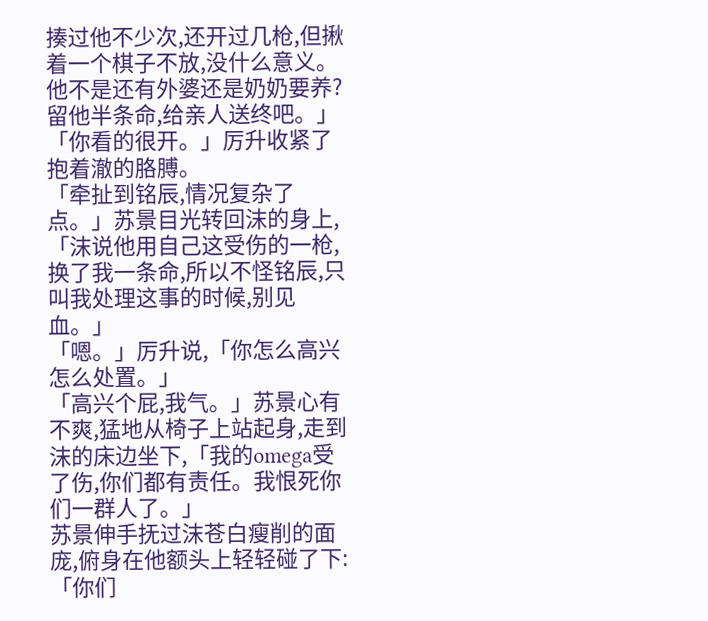揍过他不少次,还开过几枪,但揪着一个棋子不放,没什么意义。他不是还有外婆还是奶奶要养?留他半条命,给亲人送终吧。」
「你看的很开。」厉升收紧了抱着澈的胳膊。
「牵扯到铭辰,情况复杂了点。」苏景目光转回沫的身上,「沫说他用自己这受伤的一枪,换了我一条命,所以不怪铭辰,只叫我处理这事的时候,别见血。」
「嗯。」厉升说,「你怎么高兴怎么处置。」
「高兴个屁,我气。」苏景心有不爽,猛地从椅子上站起身,走到沫的床边坐下,「我的omega受了伤,你们都有责任。我恨死你们一群人了。」
苏景伸手抚过沫苍白瘦削的面庞,俯身在他额头上轻轻碰了下:「你们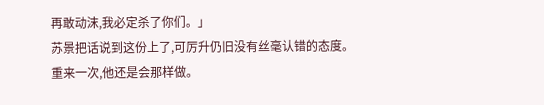再敢动沫,我必定杀了你们。」
苏景把话说到这份上了,可厉升仍旧没有丝毫认错的态度。
重来一次,他还是会那样做。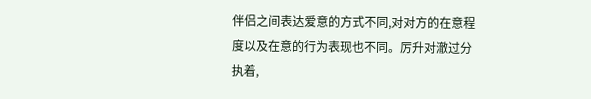伴侣之间表达爱意的方式不同,对对方的在意程度以及在意的行为表现也不同。厉升对澈过分执着,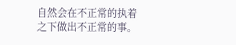自然会在不正常的执着之下做出不正常的事。